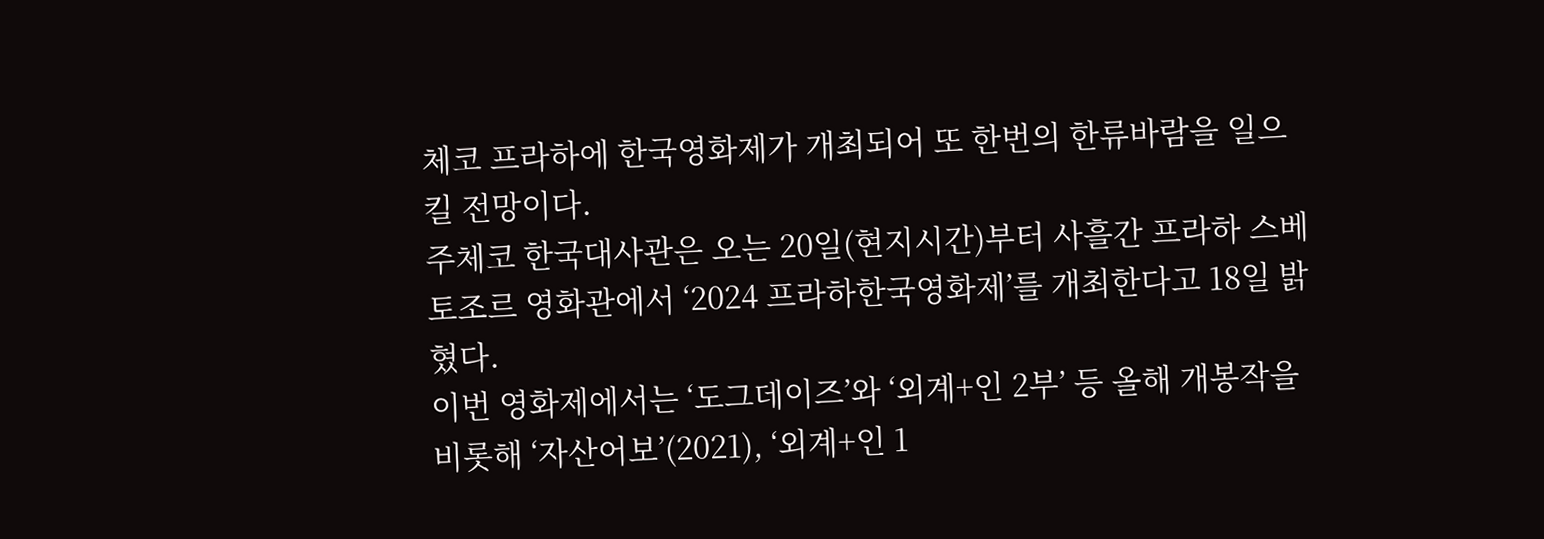체코 프라하에 한국영화제가 개최되어 또 한번의 한류바람을 일으킬 전망이다.
주체코 한국대사관은 오는 20일(현지시간)부터 사흘간 프라하 스베토조르 영화관에서 ‘2024 프라하한국영화제’를 개최한다고 18일 밝혔다.
이번 영화제에서는 ‘도그데이즈’와 ‘외계+인 2부’ 등 올해 개봉작을 비롯해 ‘자산어보’(2021), ‘외계+인 1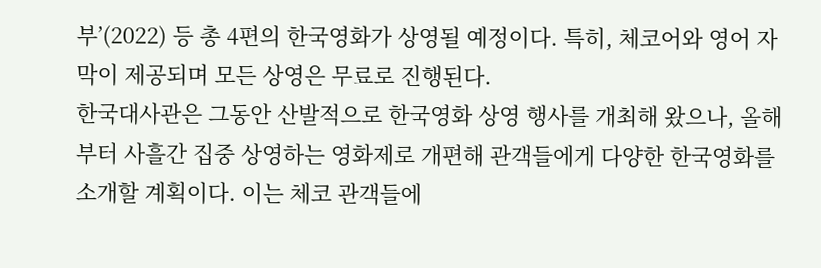부’(2022) 등 총 4편의 한국영화가 상영될 예정이다. 특히, 체코어와 영어 자막이 제공되며 모든 상영은 무료로 진행된다.
한국대사관은 그동안 산발적으로 한국영화 상영 행사를 개최해 왔으나, 올해부터 사흘간 집중 상영하는 영화제로 개편해 관객들에게 다양한 한국영화를 소개할 계획이다. 이는 체코 관객들에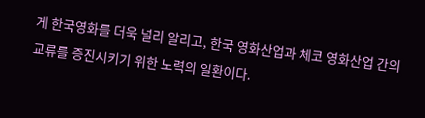게 한국영화를 더욱 널리 알리고, 한국 영화산업과 체코 영화산업 간의 교류를 증진시키기 위한 노력의 일환이다.